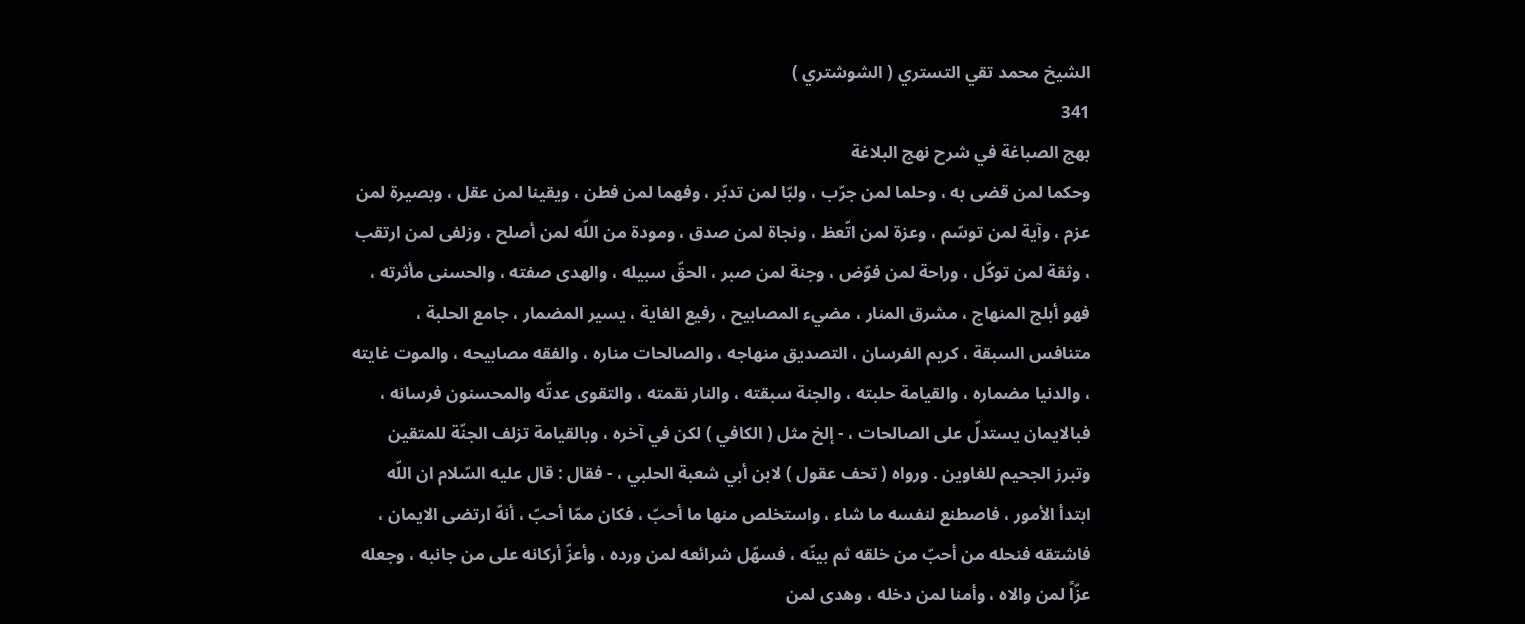الشيخ محمد تقي التستري ( الشوشتري )
341
بهج الصباغة في شرح نهج البلاغة
وحكما لمن قضى به ، وحلما لمن جرّب ، ولبّا لمن تدبّر ، وفهما لمن فطن ، ويقينا لمن عقل ، وبصيرة لمن عزم ، وآية لمن توسّم ، وعزة لمن اتّعظ ، ونجاة لمن صدق ، ومودة من اللّه لمن أصلح ، وزلفى لمن ارتقب ، وثقة لمن توكّل ، وراحة لمن فوّض ، وجنة لمن صبر ، الحقّ سبيله ، والهدى صفته ، والحسنى مأثرته ، فهو أبلج المنهاج ، مشرق المنار ، مضيء المصابيح ، رفيع الغاية ، يسير المضمار ، جامع الحلبة ، متنافس السبقة ، كريم الفرسان ، التصديق منهاجه ، والصالحات مناره ، والفقه مصابيحه ، والموت غايته ، والدنيا مضماره ، والقيامة حلبته ، والجنة سبقته ، والنار نقمته ، والتقوى عدتّه والمحسنون فرسانه ، فبالايمان يستدلّ على الصالحات ، - إلخ مثل ( الكافي ) لكن في آخره ، وبالقيامة تزلف الجنّة للمتقين وتبرز الجحيم للغاوين . ورواه ( تحف عقول ) لابن أبي شعبة الحلبي ، - فقال : قال عليه السّلام ان اللّه ابتدأ الأمور ، فاصطنع لنفسه ما شاء ، واستخلص منها ما أحبّ ، فكان ممّا أحبّ ، أنهّ ارتضى الايمان ، فاشتقه فنحله من أحبّ من خلقه ثم بينّه ، فسهّل شرائعه لمن ورده ، وأعزّ أركانه على من جانبه ، وجعله عزّاً لمن والاه ، وأمنا لمن دخله ، وهدى لمن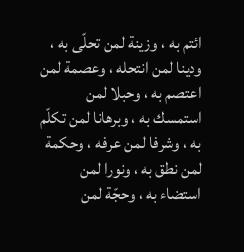ائتم به ، وزينة لمن تحلّى به ، ودينا لمن انتحله ، وعصمة لمن اعتصم به ، وحبلا لمن استمسك به ، وبرهانا لمن تكلّم به ، وشرفا لمن عرفه ، وحكمة لمن نطق به ، ونورا لمن استضاء به ، وحجّة لمن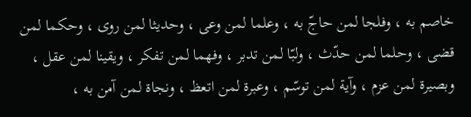خاصم به ، وفلجا لمن حاجّ به ، وعلما لمن وعى ، وحديثا لمن روى ، وحكما لمن قضى ، وحلما لمن حدّث ، ولبّا لمن تدبر ، وفهما لمن تفكر ، ويقينا لمن عقل ، وبصيرة لمن عزم ، وآية لمن توسّم ، وعبرة لمن اتعظ ، ونجاة لمن آمن به ،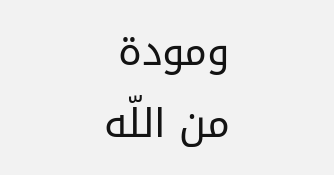ومودة من اللّه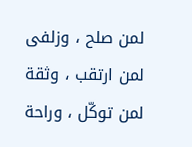لمن صلح ، وزلفى لمن ارتقب ، وثقة لمن توكّل ، وراحة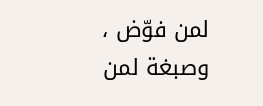لمن فوّض ، وصبغة لمن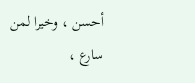أحسن ، وخيرا لمن سارع ،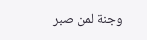وجنة لمن صبر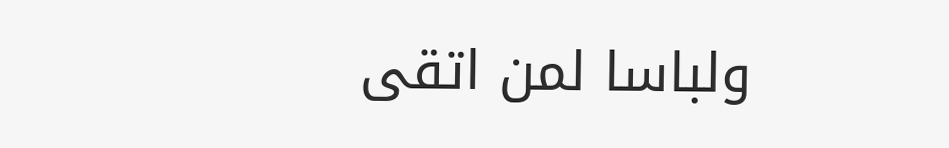ولباسا لمن اتقى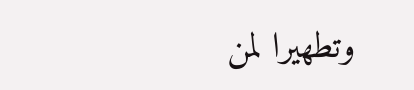وتطهيرا لمن